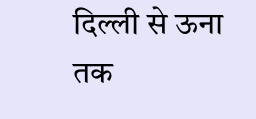दिल्ली से ऊना तक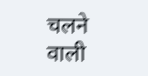चलने वाली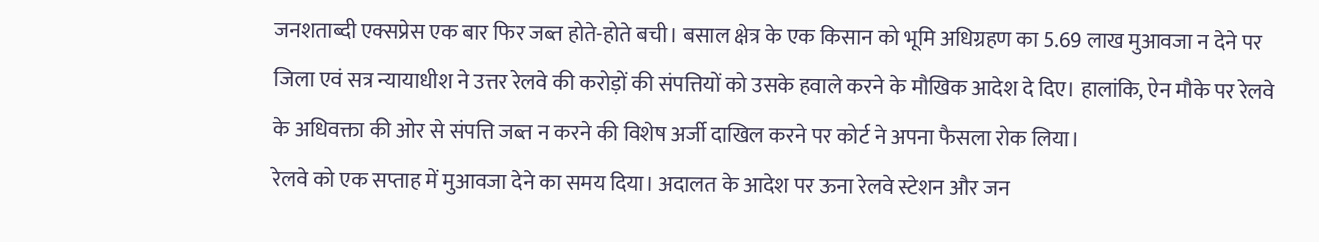जनशताब्दी एक्सप्रेस एक बार फिर जब्त होते-होते बची। बसाल क्षेत्र के एक किसान को भूमि अधिग्रहण का 5.69 लाख मुआवजा न देने पर जिला एवं सत्र न्यायाधीश ने उत्तर रेलवे की करोड़ों की संपत्तियों को उसके हवाले करने के मौखिक आदेश दे दिए। हालांकि, ऐन मौके पर रेलवे के अधिवक्ता की ओर से संपत्ति जब्त न करने की विशेष अर्जी दाखिल करने पर कोर्ट ने अपना फैसला रोक लिया।
रेलवे को एक सप्ताह में मुआवजा देने का समय दिया। अदालत के आदेश पर ऊना रेलवे स्टेशन और जन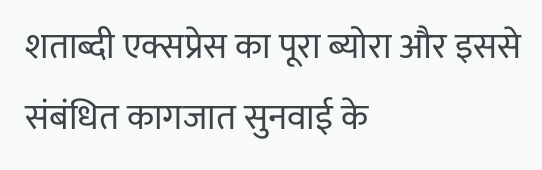शताब्दी एक्सप्रेस का पूरा ब्योरा और इससे संबंधित कागजात सुनवाई के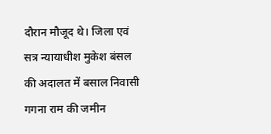दौरान मौजूद थे। जिला एवं सत्र न्यायाधीश मुकेश बंसल की अदालत में बसाल निवासी गगना राम की जमीन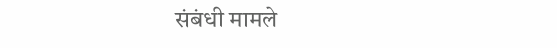संबंधी मामले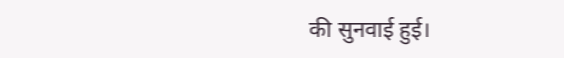की सुनवाई हुई।